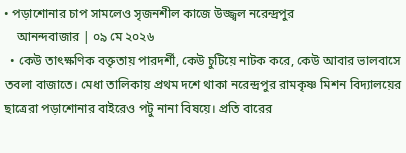• পড়াশোনার চাপ সামলেও সৃজনশীল কাজে উজ্জ্বল নরেন্দ্রপুর
    আনন্দবাজার | ০৯ মে ২০২৬
  • কেউ তাৎক্ষণিক বক্তৃতায় পারদর্শী, কেউ চুটিয়ে নাটক করে, কেউ আবার ভালবাসে তবলা বাজাতে। মেধা তালিকায় প্রথম দশে থাকা নরেন্দ্রপুর রামকৃষ্ণ মিশন বিদ্যালয়ের ছাত্রেরা পড়াশোনার বাইরেও পটু নানা বিষয়ে। প্রতি বারের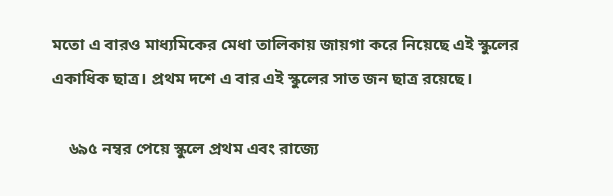মতো এ বারও মাধ্যমিকের মেধা তালিকায় জায়গা করে নিয়েছে এই স্কুলের একাধিক ছাত্র। প্রথম দশে এ বার এই স্কুলের সাত জন ছাত্র রয়েছে।

    ৬৯৫ নম্বর পেয়ে স্কুলে প্রথম এবং রাজ্যে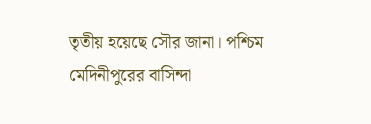তৃতীয় হয়েছে সৌর জানা। পশ্চিম মেদিনীপুরের বাসিন্দা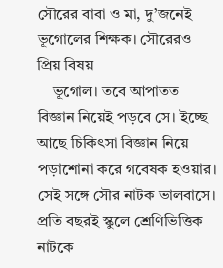সৌরের বাবা ও মা, দু’জনেই ভূগোলের শিক্ষক। সৌরেরও প্রিয় বিষয়
    ভূগোল। তবে আপাতত বিজ্ঞান নিয়েই পড়বে সে। ইচ্ছে আছে চিকিৎসা বিজ্ঞান নিয়ে পড়াশোনা করে গবেষক হওয়ার। সেই সঙ্গে সৌর নাটক ভালবাসে। প্রতি বছরই স্কুলে শ্রেণিভিত্তিক নাটকে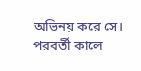অভিনয় করে সে। পরবর্তী কালে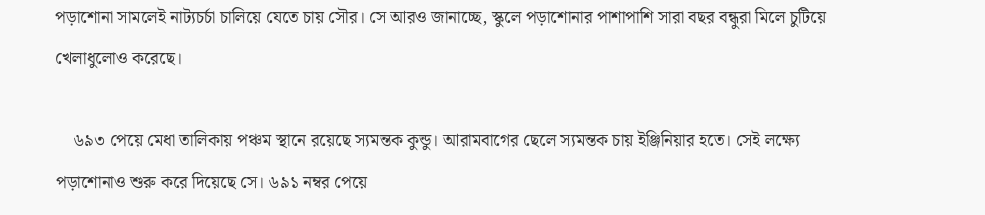পড়াশোনা সামলেই নাট্যচর্চা চালিয়ে যেতে চায় সৌর। সে আরও জানাচ্ছে, স্কুলে পড়াশোনার পাশাপাশি সারা বছর বন্ধুরা মিলে চুটিয়ে খেলাধুলোও করেছে।

    ৬৯৩ পেয়ে মেধা তালিকায় পঞ্চম স্থানে রয়েছে স্যমন্তক কুন্ডু। আরামবাগের ছেলে স্যমন্তক চায় ইঞ্জিনিয়ার হতে। সেই লক্ষ্যে পড়াশোনাও শুরু করে দিয়েছে সে। ৬৯১ নম্বর পেয়ে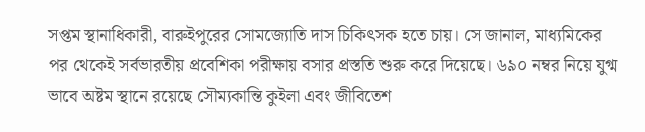সপ্তম স্থানাধিকারী, বারুইপুরের সোমজ্যোতি দাস চিকিৎসক হতে চায়। সে জানাল, মাধ্যমিকের পর থেকেই সর্বভারতীয় প্রবেশিকা পরীক্ষায় বসার প্রস্ততি শুরু করে দিয়েছে। ৬৯০ নম্বর নিয়ে যুগ্ম ভাবে অষ্টম স্থানে রয়েছে সৌম্যকান্তি কুইলা এবং জীবিতেশ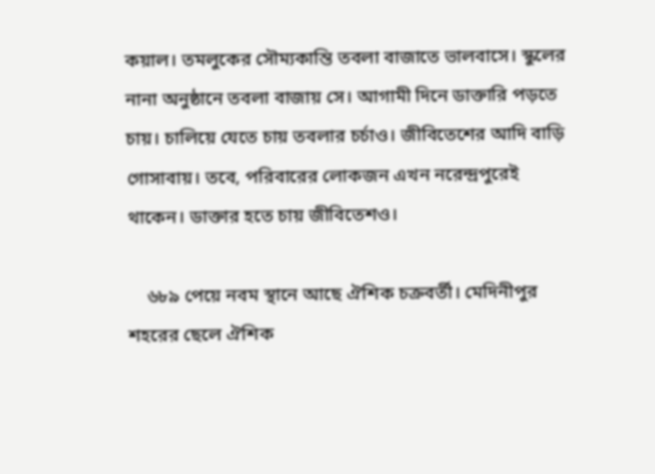কয়াল। তমলুকের সৌম্যকান্তি তবলা বাজাতে ভালবাসে। স্কুলের নানা অনুষ্ঠানে তবলা বাজায় সে। আগামী দিনে ডাক্তারি পড়তে চায়। চালিয়ে যেতে চায় তবলার চর্চাও। জীবিতেশের আদি বাড়ি গোসাবায়। তবে, পরিবারের লোকজন এখন নরেন্দ্রপুরেই থাকেন। ডাক্তার হতে চায় জীবিতেশও।

    ৬৮৯ পেয়ে নবম স্থানে আছে ঐশিক চক্রবর্তী। মেদিনীপুর শহরের ছেলে ঐশিক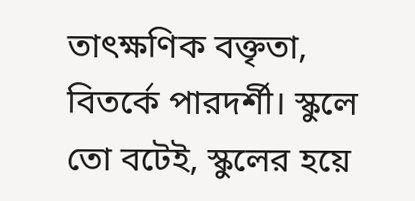তাৎক্ষণিক বক্তৃতা, বিতর্কে পারদর্শী। স্কুলে তো বটেই, স্কুলের হয়ে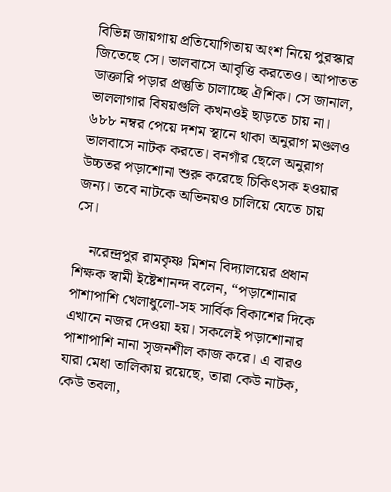বিভিন্ন জায়গায় প্রতিযোগিতায় অংশ নিয়ে পুরস্কার জিতেছে সে। ভালবাসে আবৃত্তি করতেও। আপাতত ডাক্তারি পড়ার প্রস্তুতি চালাচ্ছে ঐশিক। সে জানাল, ভাললাগার বিষয়গুলি কখনওই ছাড়তে চায় না। ৬৮৮ নম্বর পেয়ে দশম স্থানে থাকা অনুরাগ মণ্ডলও ভালবাসে নাটক করতে। বনগাঁর ছেলে অনুরাগ উচ্চতর পড়াশোনা শুরু করেছে চিকিৎসক হওয়ার জন্য। তবে নাটকে অভিনয়ও চালিয়ে যেতে চায় সে।

    নরেন্দ্রপুর রামকৃষ্ণ মিশন বিদ্যালয়ের প্রধান শিক্ষক স্বামী ইষ্টেশানন্দ বলেন, “পড়াশোনার পাশাপাশি খেলাধুলো-সহ সার্বিক বিকাশের দিকে এখানে নজর দেওয়া হয়। সকলেই পড়াশোনার পাশাপাশি নানা সৃজনশীল কাজ করে। এ বারও যারা মেধা তালিকায় রয়েছে, তারা কেউ নাটক, কেউ তবলা,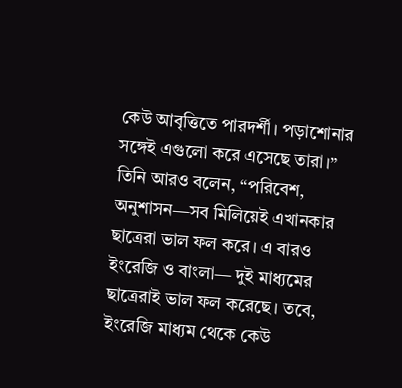কেউ আবৃত্তিতে পারদর্শী। পড়াশোনার সঙ্গেই এগুলো করে এসেছে তারা।” তিনি আরও বলেন, “পরিবেশ, অনুশাসন—সব মিলিয়েই এখানকার ছাত্রেরা ভাল ফল করে। এ বারও ইংরেজি ও বাংলা— দুই মাধ্যমের ছাত্রেরাই ভাল ফল করেছে। তবে, ইংরেজি মাধ্যম থেকে কেউ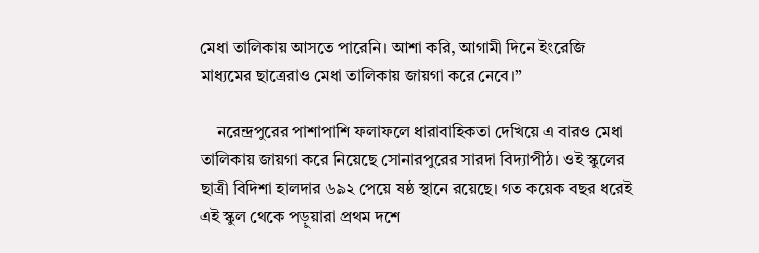মেধা তালিকায় আসতে পারেনি। আশা করি, আগামী দিনে ইংরেজি মাধ্যমের ছাত্রেরাও মেধা তালিকায় জায়গা করে নেবে।”

    নরেন্দ্রপুরের পাশাপাশি ফলাফলে ধারাবাহিকতা দেখিয়ে এ বারও মেধা তালিকায় জায়গা করে নিয়েছে সোনারপুরের সারদা বিদ্যাপীঠ। ওই স্কুলের ছাত্রী বিদিশা হালদার ৬৯২ পেয়ে ষষ্ঠ স্থানে রয়েছে। গত কয়েক বছর ধরেই এই স্কুল থেকে পড়ুয়ারা প্রথম দশে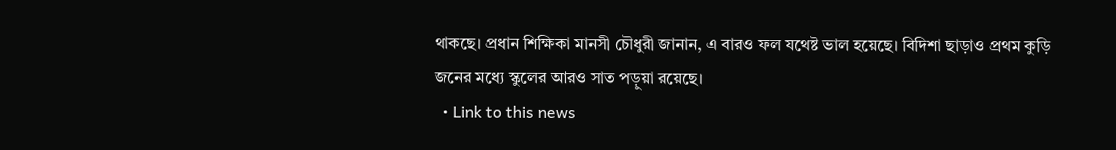থাকছে। প্রধান শিক্ষিকা মানসী চৌধুরী জানান, এ বারও ফল যথেষ্ট ভাল হয়েছে। বিদিশা ছাড়াও প্রথম কুড়ি জনের মধ্যে স্কুলের আরও সাত পড়ুয়া রয়েছে।
  • Link to this news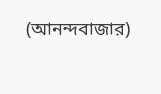(আনন্দবাজার)